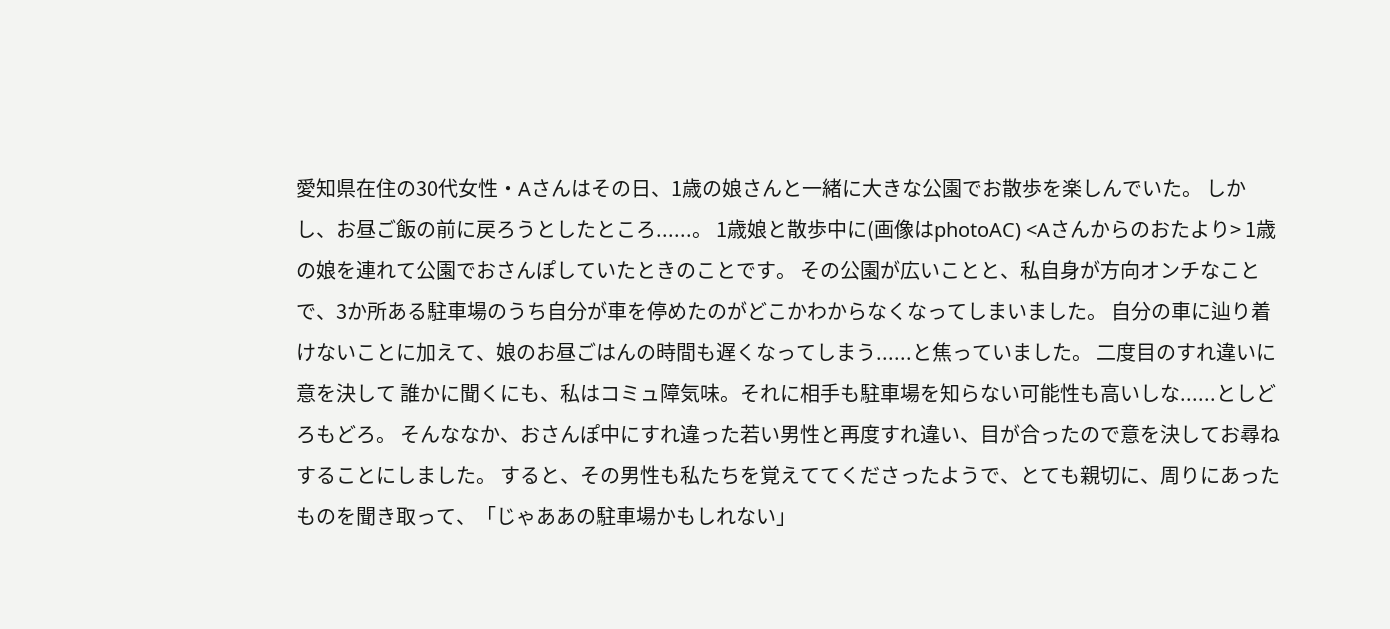愛知県在住の30代女性・Aさんはその日、1歳の娘さんと一緒に大きな公園でお散歩を楽しんでいた。 しかし、お昼ご飯の前に戻ろうとしたところ......。 1歳娘と散歩中に(画像はphotoAC) <Aさんからのおたより> 1歳の娘を連れて公園でおさんぽしていたときのことです。 その公園が広いことと、私自身が方向オンチなことで、3か所ある駐車場のうち自分が車を停めたのがどこかわからなくなってしまいました。 自分の車に辿り着けないことに加えて、娘のお昼ごはんの時間も遅くなってしまう......と焦っていました。 二度目のすれ違いに意を決して 誰かに聞くにも、私はコミュ障気味。それに相手も駐車場を知らない可能性も高いしな......としどろもどろ。 そんななか、おさんぽ中にすれ違った若い男性と再度すれ違い、目が合ったので意を決してお尋ねすることにしました。 すると、その男性も私たちを覚えててくださったようで、とても親切に、周りにあったものを聞き取って、「じゃああの駐車場かもしれない」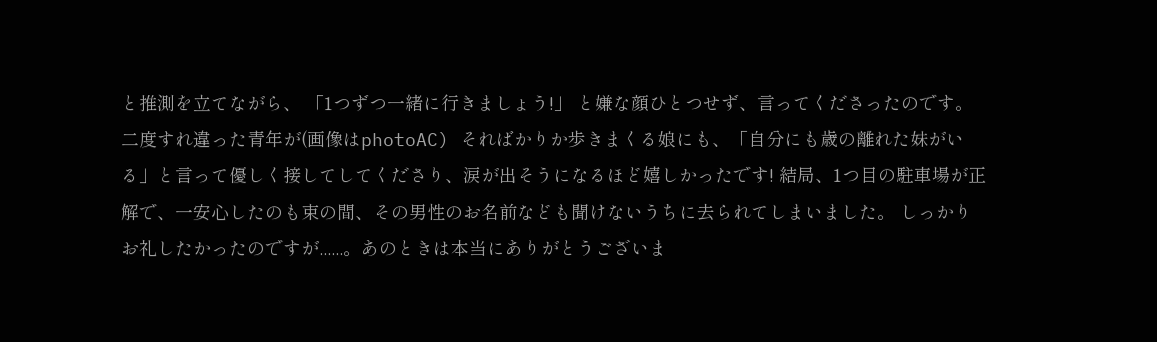と推測を立てながら、 「1つずつ一緒に行きましょう!」 と嫌な顔ひとつせず、言ってくださったのです。 二度すれ違った青年が(画像はphotoAC) そればかりか歩きまくる娘にも、「自分にも歳の離れた妹がいる」と言って優しく接してしてくださり、涙が出そうになるほど嬉しかったです! 結局、1つ目の駐車場が正解で、一安心したのも束の間、その男性のお名前なども聞けないうちに去られてしまいました。 しっかりお礼したかったのですが......。あのときは本当にありがとうございま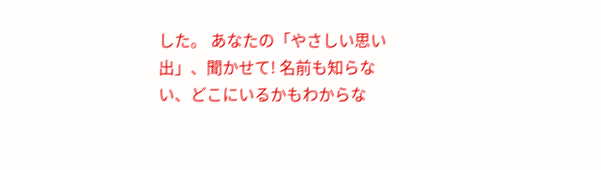した。 あなたの「やさしい思い出」、聞かせて! 名前も知らない、どこにいるかもわからな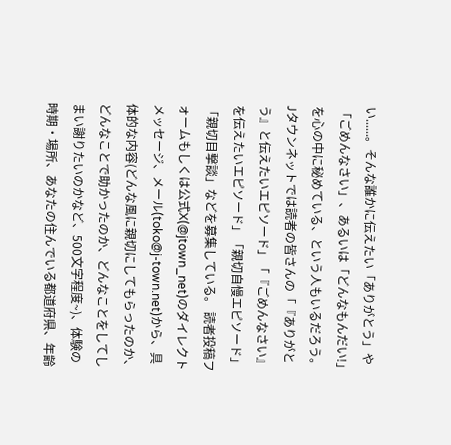い......。そんな誰かに伝えたい「ありがとう」や「ごめんなさい」、あるいは「どんなもんだい!」を心の中に秘めている、という人もいるだろう。 Jタウンネットでは読者の皆さんの「『ありがとう』と伝えたいエピソード」「『ごめんなさい』を伝えたいエピソード」「親切自慢エピソード」「親切目撃談」などを募集している。 読者投稿フォームもしくは公式X(@jtown_net)のダイレクトメッセージ、メール(toko@j-town.net)から、具体的な内容(どんな風に親切にしてもらったのか、どんなことで助かったのか、どんなことをしてしまい謝りたいのかなど、500文字程度~)、体験の時期・場所、あなたの住んでいる都道府県、年齢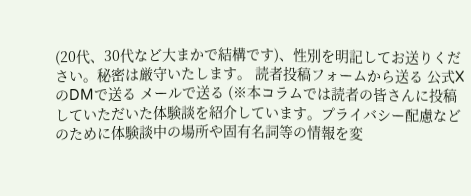(20代、30代など大まかで結構です)、性別を明記してお送りください。秘密は厳守いたします。 読者投稿フォームから送る 公式XのDMで送る メールで送る (※本コラムでは読者の皆さんに投稿していただいた体験談を紹介しています。プライバシー配慮などのために体験談中の場所や固有名詞等の情報を変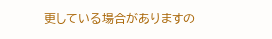更している場合がありますの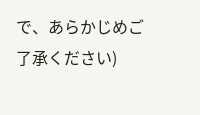で、あらかじめご了承ください)